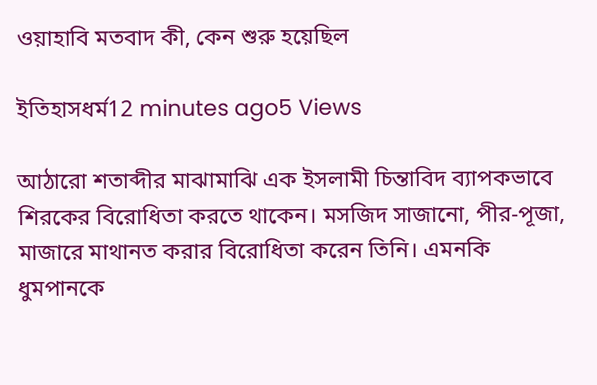ওয়াহাবি মতবাদ কী, কেন শুরু হয়েছিল

ইতিহাসধর্ম12 minutes ago5 Views

আঠারো শতাব্দীর মাঝামাঝি এক ইসলামী চিন্তাবিদ ব্যাপকভাবে শিরকের বিরোধিতা করতে থাকেন। মসজিদ সাজানো, পীর-পূজা, মাজারে মাথানত করার বিরোধিতা করেন তিনি। এমনকি ধুমপানকে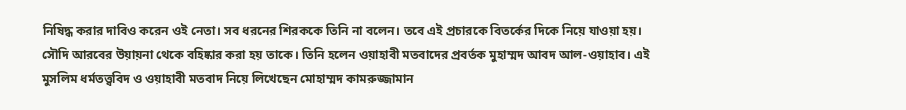নিষিদ্ধ করার দাবিও করেন ওই নেতা। সব ধরনের শিরককে তিনি না বলেন। তবে এই প্রচারকে বিতর্কের দিকে নিয়ে যাওয়া হয়। সৌদি আরবের উয়ায়না থেকে বহিষ্কার করা হয় তাকে। তিনি হলেন ওয়াহাবী মতবাদের প্রবর্তক মুহাম্মদ আবদ আল-ওয়াহাব। এই মুসলিম ধর্মতত্ত্ববিদ ও ওয়াহাবী মতবাদ নিয়ে লিখেছেন মোহাম্মদ কামরুজ্জামান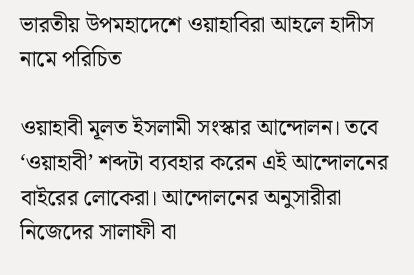ভারতীয় উপমহাদেশে ওয়াহাবিরা আহলে হাদীস নামে পরিচিত

ওয়াহাবী মূলত ইসলামী সংস্কার আন্দোলন। তবে ‘ওয়াহাবী’ শব্দটা ব্যবহার করেন এই আন্দোলনের বাইরের লোকেরা। আন্দোলনের অনুসারীরা নিজেদের সালাফী বা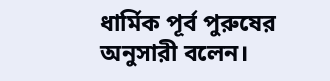ধার্মিক পূর্ব পুরুষের অনুসারী বলেন।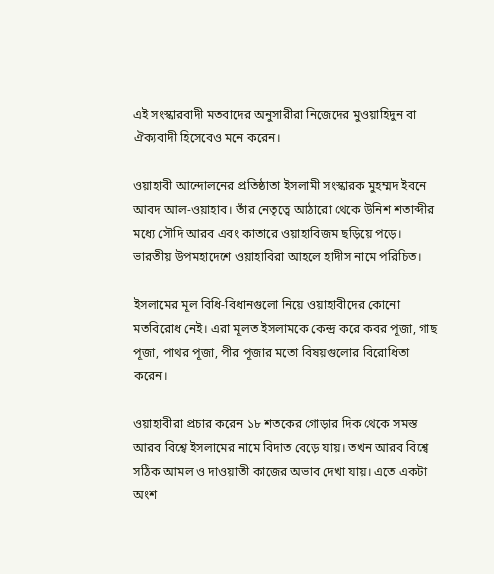এই সংস্কারবাদী মতবাদের অনুসারীরা নিজেদের মুওয়াহিদুন বা ঐক্যবাদী হিসেবেও মনে করেন।

ওয়াহাবী আন্দোলনের প্রতিষ্ঠাতা ইসলামী সংস্কারক মুহম্মদ ইবনে আবদ আল-ওয়াহাব। তাঁর নেতৃত্বে আঠারো থেকে উনিশ শতাব্দীর মধ্যে সৌদি আরব এবং কাতারে ওয়াহাবিজম ছড়িয়ে পড়ে। ভারতীয় উপমহাদেশে ওয়াহাবিরা আহলে হাদীস নামে পরিচিত।

ইসলামের মূল বিধি-বিধানগুলো নিয়ে ওয়াহাবীদের কোনো মতবিরোধ নেই। এরা মূলত ইসলামকে কেন্দ্র করে কবর পূজা, গাছ পূজা, পাথর পূজা, পীর পূজার মতো বিষয়গুলোর বিরোধিতা করেন।

ওয়াহাবীরা প্রচার করেন ১৮ শতকের গোড়ার দিক থেকে সমস্ত আরব বিশ্বে ইসলামের নামে বিদাত বেড়ে যায়। তখন আরব বিশ্বে সঠিক আমল ও দাওয়াতী কাজের অভাব দেখা যায়। এতে একটা অংশ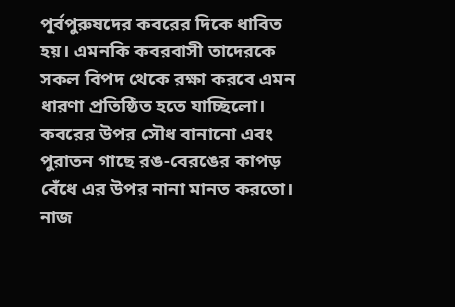পূর্বপুরুষদের কবরের দিকে ধাবিত হয়। এমনকি কবরবাসী তাদেরকে সকল বিপদ থেকে রক্ষা করবে এমন ধারণা প্রতিষ্ঠিত হতে যাচ্ছিলো। কবরের উপর সৌধ বানানো এবং পুরাতন গাছে রঙ-বেরঙের কাপড় বেঁধে এর উপর নানা মানত করতো। নাজ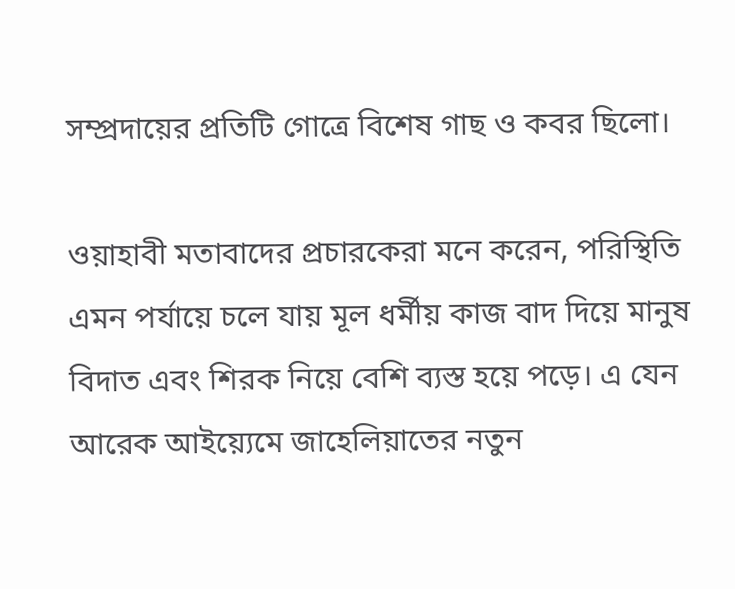সম্প্রদায়ের প্রতিটি গোত্রে বিশেষ গাছ ও কবর ছিলো।

ওয়াহাবী মতাবাদের প্রচারকেরা মনে করেন, পরিস্থিতি এমন পর্যায়ে চলে যায় মূল ধর্মীয় কাজ বাদ দিয়ে মানুষ বিদাত এবং শিরক নিয়ে বেশি ব্যস্ত হয়ে পড়ে। এ যেন আরেক আইয়্যেমে জাহেলিয়াতের নতুন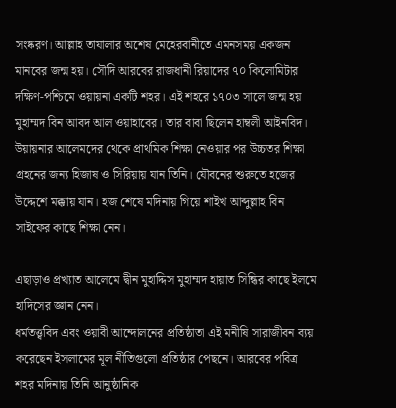সংষ্করণ। আল্লাহ তাযালার অশেষ মেহেরবানীতে এমনসময় একজন মানবের জন্ম হয়। সৌদি আরবের রাজধানী রিয়াদের ৭০ কিলোমিটার দক্ষিণ-পশ্চিমে ওয়ায়না একটি শহর। এই শহরে ১৭০৩ সালে জন্ম হয় মুহাম্মদ বিন আবদ আল ওয়াহাবের। তার বাবা ছিলেন হাম্বলী আইনবিদ। উয়ায়নার আলেমদের থেকে প্রাথমিক শিক্ষা নেওয়ার পর উচ্চতর শিক্ষা গ্রহনের জন্য হিজাষ ও সিরিয়ায় যান তিনি। যৌবনের শুরুতে হজের উদ্দেশে মক্কায় যান। হজ শেষে মদিনায় গিয়ে শাইখ আব্দুল্লাহ বিন সাইফের কাছে শিক্ষা নেন।

এছাড়াও প্রখ্যাত আলেমে দ্বীন মুহাদ্দিস মুহাম্মদ হায়াত সিন্ধির কাছে ইলমে হাদিসের জ্ঞান নেন।
ধর্মতত্ত্ববিদ এবং ওয়াবী আন্দোলনের প্রতিষ্ঠাতা এই মনীষি সারাজীবন ব্যয় করেছেন ইসলামের মূল নীতিগুলো প্রতিষ্ঠার পেছনে। আরবের পবিত্র শহর মদিনায় তিনি আনুষ্ঠানিক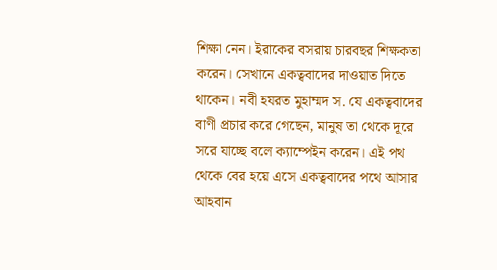শিক্ষা নেন। ইরাকের বসরায় চারবছর শিক্ষকতা করেন। সেখানে একত্ববাদের দাওয়াত দিতে থাকেন। নবী হযরত মুহাম্মদ স. যে একত্ববাদের বাণী প্রচার করে গেছেন, মানুষ তা থেকে দূরে সরে যাচ্ছে বলে ক্যাম্পেইন করেন। এই পথ থেকে বের হয়ে এসে একত্ববাদের পথে আসার আহবান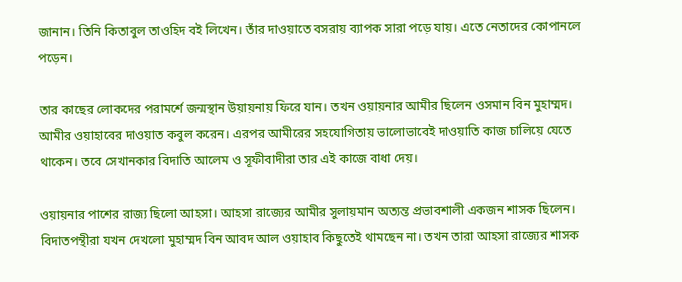জানান। তিনি কিতাবুল তাওহিদ বই লিখেন। তাঁর দাওয়াতে বসরায় ব্যাপক সারা পড়ে যায়। এতে নেতাদের কোপানলে পড়েন।

তার কাছের লোকদের পরামর্শে জন্মস্থান উয়ায়নায় ফিরে যান। তখন ওয়ায়নার আমীর ছিলেন ওসমান বিন মুহাম্মদ। আমীর ওয়াহাবের দাওয়াত কবুল করেন। এরপর আমীরের সহযোগিতায় ভালোভাবেই দাওয়াতি কাজ চালিয়ে যেতে থাকেন। তবে সেখানকার বিদাতি আলেম ও সূফীবাদীরা তার এই কাজে বাধা দেয়।

ওয়ায়নার পাশের রাজ্য ছিলো আহসা। আহসা রাজ্যের আমীর সুলায়মান অত্যন্ত প্রভাবশালী একজন শাসক ছিলেন। বিদাতপন্থীরা যখন দেখলো মুহাম্মদ বিন আবদ আল ওয়াহাব কিছুতেই থামছেন না। তখন তারা আহসা রাজ্যের শাসক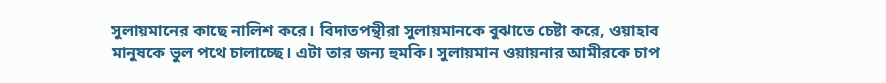সুলায়মানের কাছে নালিশ করে। বিদাতপন্থীরা সুলায়মানকে বুঝাতে চেষ্টা করে, ওয়াহাব মানুষকে ভুল পথে চালাচ্ছে। এটা তার জন্য হুমকি। সুলায়মান ওয়ায়নার আমীরকে চাপ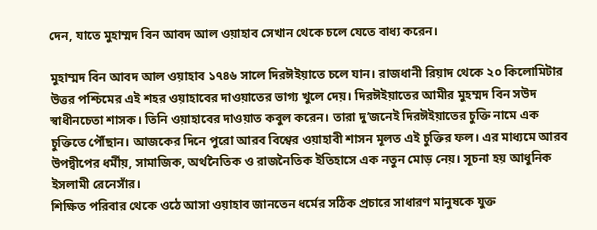দেন, যাতে মুহাম্মদ বিন আবদ আল ওয়াহাব সেখান থেকে চলে যেতে বাধ্য করেন।

মুহাম্মদ বিন আবদ আল ওয়াহাব ১৭৪৬ সালে দিরঈইয়াতে চলে যান। রাজধানী রিয়াদ থেকে ২০ কিলোমিটার উত্তর পশ্চিমের এই শহর ওয়াহাবের দাওয়াতের ভাগ্য খুলে দেয়। দিরঈইয়াতের আমীর মুহম্মদ বিন সউদ স্বাধীনচেতা শাসক। তিনি ওয়াহাবের দাওয়াত কবুল করেন। তারা দু’জনেই দিরঈইয়াতের চুক্তি নামে এক চুক্তিতে পৌঁছান। আজকের দিনে পুরো আরব বিশ্বের ওয়াহাবী শাসন মূলত এই চুক্তির ফল। এর মাধ্যমে আরব উপদ্বীপের ধর্মীয়, সামাজিক, অর্থনৈতিক ও রাজনৈতিক ইতিহাসে এক নতুন মোড় নেয়। সূচনা হয় আধুনিক ইসলামী রেনেসাঁর।
শিক্ষিত পরিবার থেকে ওঠে আসা ওয়াহাব জানতেন ধর্মের সঠিক প্রচারে সাধারণ মানুষকে যুক্ত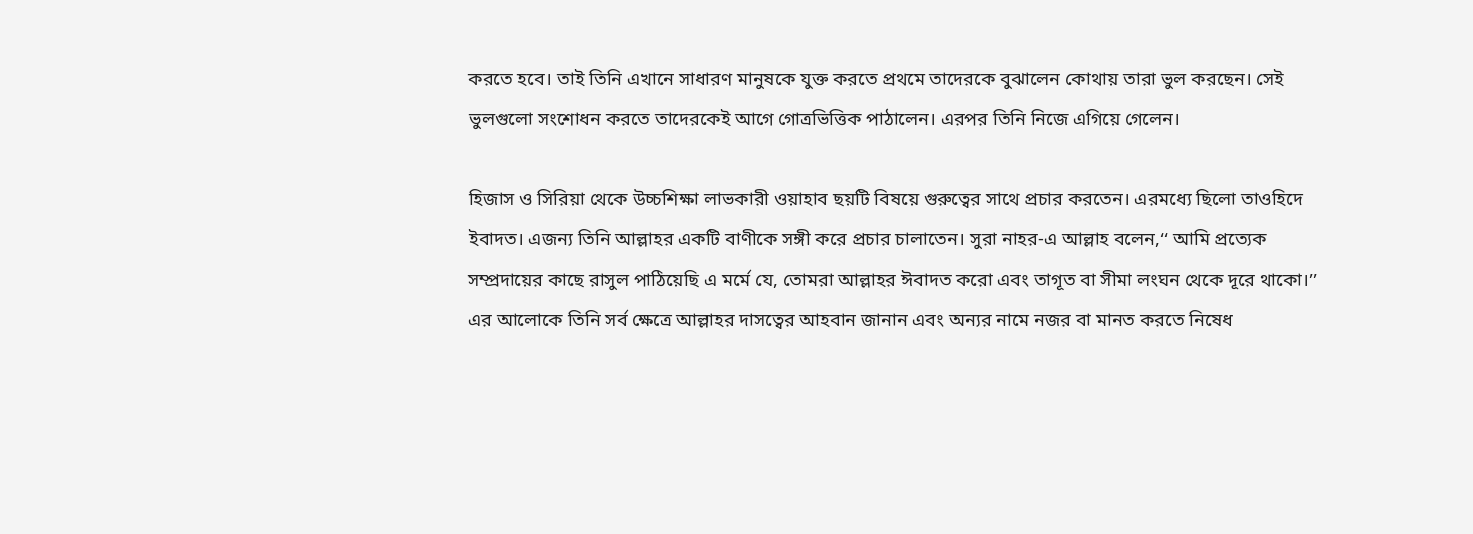করতে হবে। তাই তিনি এখানে সাধারণ মানুষকে যুক্ত করতে প্রথমে তাদেরকে বুঝালেন কোথায় তারা ভুল করছেন। সেই ভুলগুলো সংশোধন করতে তাদেরকেই আগে গোত্রভিত্তিক পাঠালেন। এরপর তিনি নিজে এগিয়ে গেলেন।

হিজাস ও সিরিয়া থেকে উচ্চশিক্ষা লাভকারী ওয়াহাব ছয়টি বিষয়ে গুরুত্বের সাথে প্রচার করতেন। এরমধ্যে ছিলো তাওহিদে ইবাদত। এজন্য তিনি আল্লাহর একটি বাণীকে সঙ্গী করে প্রচার চালাতেন। সুরা নাহর-এ আল্লাহ বলেন,‘‘ আমি প্রত্যেক সম্প্রদায়ের কাছে রাসুল পাঠিয়েছি এ মর্মে যে, তোমরা আল্লাহর ঈবাদত করো এবং তাগূত বা সীমা লংঘন থেকে দূরে থাকো।’’ এর আলোকে তিনি সর্ব ক্ষেত্রে আল্লাহর দাসত্বের আহবান জানান এবং অন্যর নামে নজর বা মানত করতে নিষেধ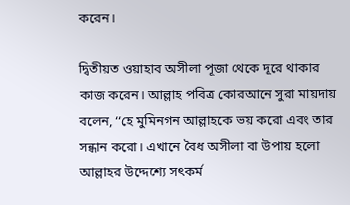করেন।

দ্বিতীয়ত ওয়াহাব অসীলা পূজা থেকে দূরে থাকার কাজ করেন। আল্লাহ পবিত্র কোরআনে সুরা মায়দায় বলেন, ‘‘হে মুমিনগন আল্লাহকে ভয় করো এবং তার সন্ধান করো। এখানে বৈধ অসীলা বা উপায় হলো আল্লাহর উদ্দেশ্যে সৎকর্ম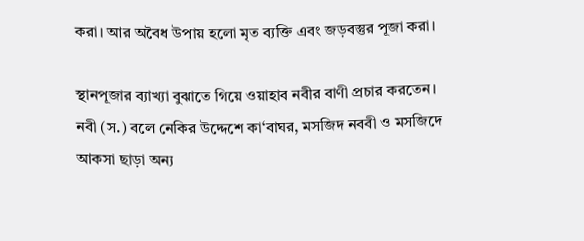করা। আর অবৈধ উপায় হলো মৃত ব্যক্তি এবং জড়বস্তুর পূজা করা।

স্থানপূজার ব্যাখ্যা বুঝাতে গিয়ে ওয়াহাব নবীর বাণী প্রচার করতেন। নবী (স.) বলে নেকির উদ্দেশে কা‘বাঘর, মসজিদ নববী ও মসজিদে আকসা ছাড়া অন্য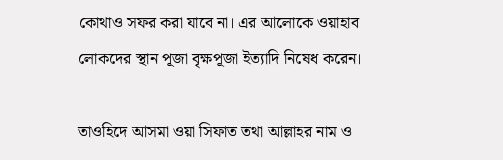কোথাও সফর করা যাবে না। এর আলোকে ওয়াহাব লোকদের স্থান পূজা বৃক্ষপূজা ইত্যাদি নিষেধ করেন।

তাওহিদে আসমা ওয়া সিফাত তথা আল্লাহর নাম ও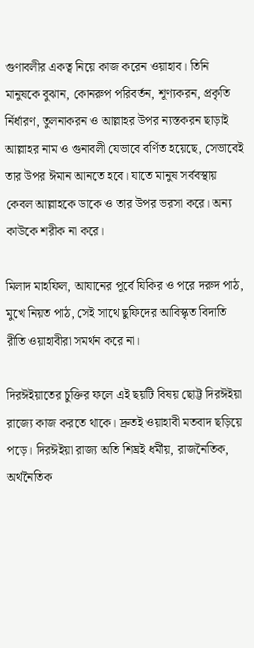গুণাবলীর একত্ব নিয়ে কাজ করেন ওয়াহাব। তিনি মানুষকে বুঝান, কোনরুপ পরিবর্তন, শূণ্যকরন, প্রকৃতি র্নির্ধারণ, তুলনাকরন ও আল্লাহর উপর ন্যস্তকরন ছাড়াই আল্লাহর নাম ও গুনাবলী যেভাবে বর্ণিত হয়েছে, সেভাবেই তার উপর ঈমান আনতে হবে। যাতে মানুষ সর্ববস্থায় কেবল আল্লাহকে ডাকে ও তার উপর ভরসা করে। অন্য কাউকে শরীক না করে।

মিলাদ মাহফিল, আযানের পূর্বে যিকির ও পরে দরুদ পাঠ, মুখে নিয়ত পাঠ, সেই সাথে ছুফিদের আবিস্কৃত বিদাতি রীতি ওয়াহাবীরা সমর্থন করে না।

দিরঈইয়াতের চুক্তির ফলে এই ছয়টি বিষয় ছোট্ট দিরঈইয়া রাজ্যে কাজ করতে থাকে। দ্রুতই ওয়াহাবী মতবাদ ছড়িয়ে পড়ে। দিরঈইয়া রাজ্য অতি শিঘ্রই ধর্মীয়, রাজনৈতিক, অর্থনৈতিক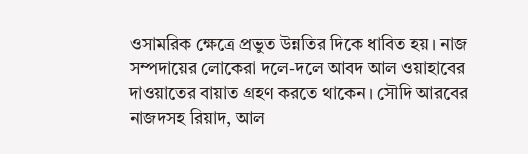ওসামরিক ক্ষেত্রে প্রভুত উন্নতির দিকে ধাবিত হয়। নাজ সম্পদায়ের লোকেরা দলে-দলে আবদ আল ওয়াহাবের দাওয়াতের বায়াত গ্রহণ করতে থাকেন। সৌদি আরবের নাজদসহ রিয়াদ, আল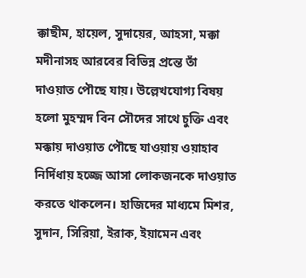ক্কাছীম, হায়েল, সুদায়ের, আহসা, মক্কা মদীনাসহ আরবের বিভিন্ন প্রন্তে তাঁ দাওয়াত পৌছে যায়। উল্লেখযোগ্য বিষয় হলো মুহম্মদ বিন সৌদের সাথে চুক্তি এবং মক্কায় দাওয়াত পৌছে যাওয়ায় ওয়াহাব নির্দিধায় হজ্জে আসা লোকজনকে দাওয়াত করতে থাকলেন। হাজিদের মাধ্যমে মিশর, সুদান, সিরিয়া, ইরাক, ইয়ামেন এবং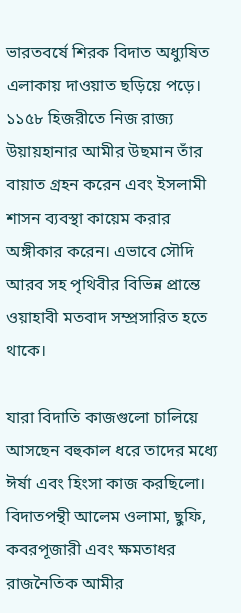ভারতবর্ষে শিরক বিদাত অধ্যুষিত এলাকায় দাওয়াত ছড়িয়ে পড়ে। ১১৫৮ হিজরীতে নিজ রাজ্য উয়ায়হানার আমীর উছমান তাঁর বায়াত গ্রহন করেন এবং ইসলামী শাসন ব্যবস্থা কায়েম করার অঙ্গীকার করেন। এভাবে সৌদি আরব সহ পৃথিবীর বিভিন্ন প্রান্তে ওয়াহাবী মতবাদ সম্প্রসারিত হতে থাকে।

যারা বিদাতি কাজগুলো চালিয়ে আসছেন বহুকাল ধরে তাদের মধ্যে ঈর্ষা এবং হিংসা কাজ করছিলো। বিদাতপন্থী আলেম ওলামা, ছুফি, কবরপূজারী এবং ক্ষমতাধর রাজনৈতিক আমীর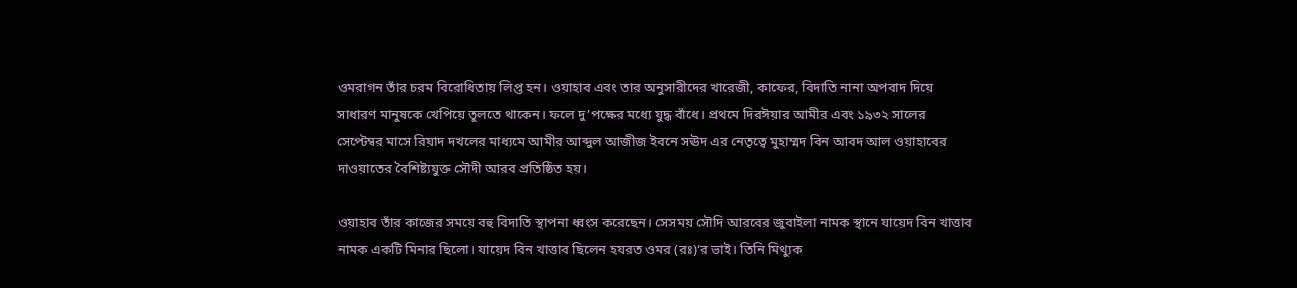ওমরাগন তাঁর চরম বিরোধিতায় লিপ্ত হন। ওয়াহাব এবং তার অনুসারীদের খারেজী, কাফের, বিদাতি নানা অপবাদ দিয়ে সাধারণ মানুষকে খেপিয়ে তুলতে থাকেন। ফলে দু’পক্ষের মধ্যে যুদ্ধ বাঁধে। প্রথমে দিরঈয়ার আমীর এবং ১৯৩২ সালের সেপ্টেম্বর মাসে রিয়াদ দখলের মাধ্যমে আমীর আব্দুল আজীজ ইবনে সঊদ এর নেতৃত্বে মুহাম্মদ বিন আবদ আল ওয়াহাবের দাওয়াতের বৈশিষ্ট্যযুক্ত সৌদী আরব প্রতিষ্ঠিত হয়।

ওয়াহাব তাঁর কাজের সময়ে বহু বিদাতি স্থাপনা ধ্বংস করেছেন। সেসময় সৌদি আরবের জুবাইলা নামক স্থানে যায়েদ বিন খাত্তাব নামক একটি মিনার ছিলো। যায়েদ বিন খাত্তাব ছিলেন হযরত ওমর (রঃ)‘র ভাই। তিনি মিথ্যুক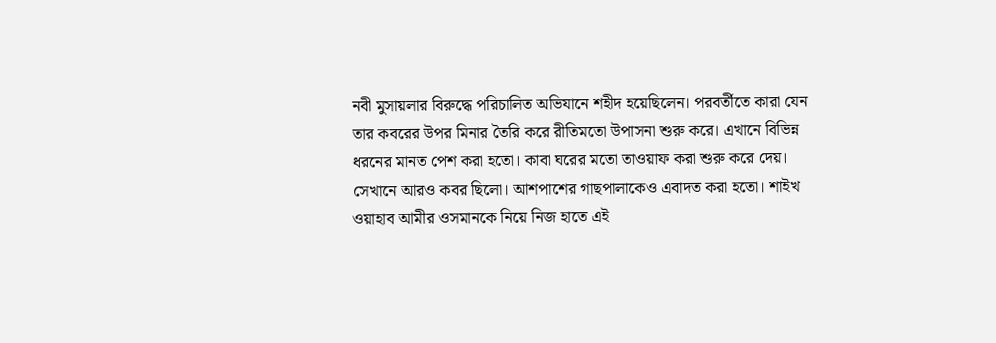নবী মুসায়লার বিরুদ্ধে পরিচালিত অভিযানে শহীদ হয়েছিলেন। পরবর্তীতে কারা যেন তার কবরের উপর মিনার তৈরি করে রীতিমতো উপাসনা শুরু করে। এখানে বিভিন্ন ধরনের মানত পেশ করা হতো। কাবা ঘরের মতো তাওয়াফ করা শুরু করে দেয়। সেখানে আরও কবর ছিলো। আশপাশের গাছপালাকেও এবাদত করা হতো। শাইখ ওয়াহাব আমীর ওসমানকে নিয়ে নিজ হাতে এই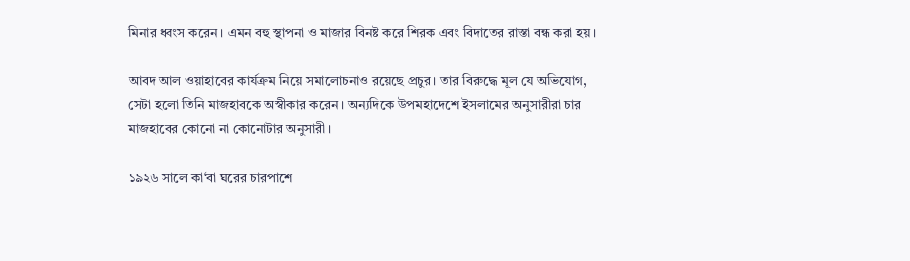মিনার ধ্বংস করেন। এমন বহু স্থাপনা ও মাজার বিনষ্ট করে শিরক এবং বিদাতের রাস্তা বন্ধ করা হয়।

আবদ আল ওয়াহাবের কার্যক্রম নিয়ে সমালোচনাও রয়েছে প্রচুর। তার বিরুদ্ধে মূল যে অভিযোগ, সেটা হলো তিনি মাজহাবকে অস্বীকার করেন। অন্যদিকে উপমহাদেশে ইসলামের অনুসারীরা চার মাজহাবের কোনো না কোনোটার অনুসারী।

১৯২৬ সালে কা‘বা ঘরের চারপাশে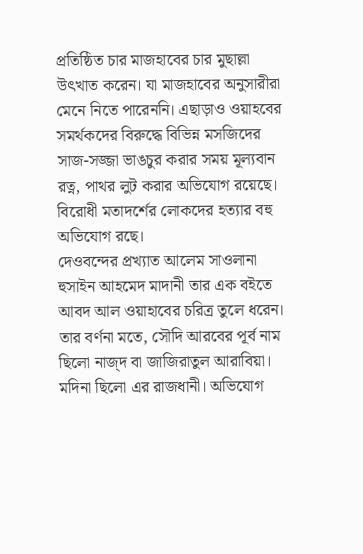প্রতিষ্ঠিত চার মাজহাবের চার মুছাল্লা উৎখাত করেন। যা মাজহাবের অনুসারীরা মেনে নিতে পারেননি। এছাড়াও ওয়াহবের সমর্থকদের বিরুদ্ধে বিভিন্ন মসজিদের সাজ-সজ্জা ভাঙচুর করার সময় মূল্যবান রত্ন, পাথর লুট করার অভিযোগ রয়েছে। বিরোধী মতাদর্শের লোকদের হত্যার বহু অভিযোগ রছে।
দেওবন্দের প্রখ্যাত আলেম সাওলানা হুসাইন আহমেদ মাদানী তার এক বইতে আবদ আল ওয়াহাবের চরিত্র তুলে ধরেন। তার বর্ণনা মতে, সৌদি আরবের পূর্ব নাম ছিলো নাজ্দ বা জাজিরাতুল আরাবিয়া। মদিনা ছিলো এর রাজধানী। অভিযোগ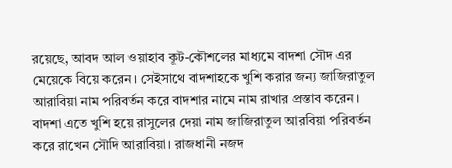রয়েছে, আবদ আল ওয়াহাব কূট-কৌশলের মাধ্যমে বাদশা সৌদ এর মেয়েকে বিয়ে করেন। সেইসাথে বাদশাহকে খুশি করার জন্য জাজিরাতুল আরাবিয়া নাম পরিবর্তন করে বাদশার নামে নাম রাখার প্রস্তাব করেন। বাদশা এতে খুশি হয়ে রাসুলের দেয়া নাম জাজিরাতুল আরবিয়া পরিবর্তন করে রাখেন সৌদি আরাবিয়া। রাজধানী নজদ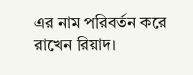এর নাম পরিবর্তন করে রাখেন রিয়াদ।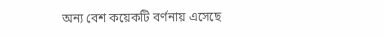অন্য বেশ কয়েকটি বর্ণনায় এসেছে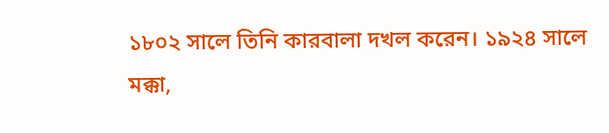১৮০২ সালে তিনি কারবালা দখল করেন। ১৯২৪ সালে মক্কা,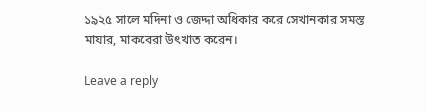১৯২৫ সালে মদিনা ও জেদ্দা অধিকার করে সেখানকার সমস্ত মাযার, মাকবেরা উৎখাত করেন।

Leave a reply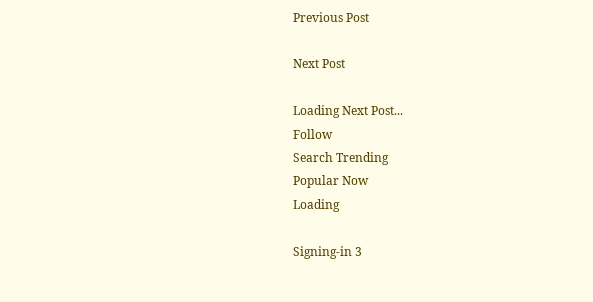Previous Post

Next Post

Loading Next Post...
Follow
Search Trending
Popular Now
Loading

Signing-in 3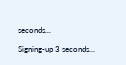seconds...

Signing-up 3 seconds...